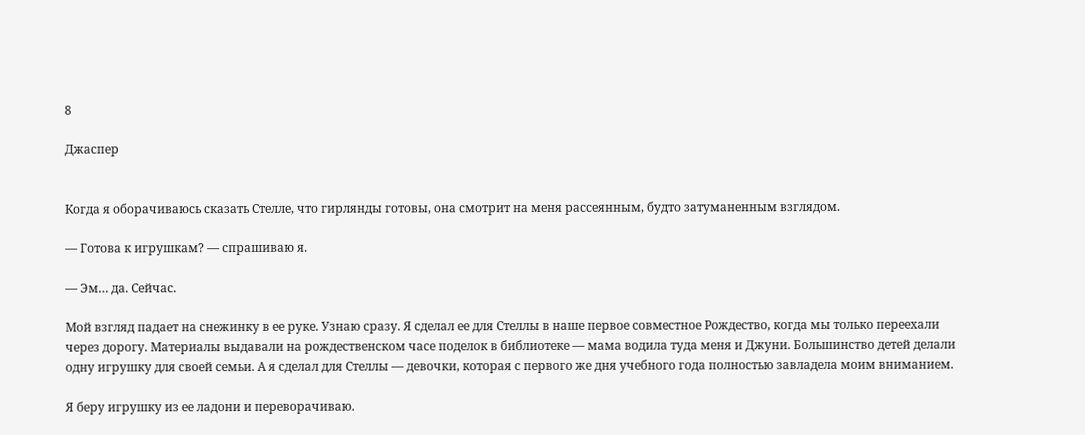8

Джаспер


Когда я оборачиваюсь сказать Стелле, что гирлянды готовы, она смотрит на меня рассеянным, будто затуманенным взглядом.

— Готова к игрушкам? — спрашиваю я.

— Эм… да. Сейчас.

Мой взгляд падает на снежинку в ее руке. Узнаю сразу. Я сделал ее для Стеллы в наше первое совместное Рождество, когда мы только переехали через дорогу. Материалы выдавали на рождественском часе поделок в библиотеке — мама водила туда меня и Джуни. Большинство детей делали одну игрушку для своей семьи. А я сделал для Стеллы — девочки, которая с первого же дня учебного года полностью завладела моим вниманием.

Я беру игрушку из ее ладони и переворачиваю.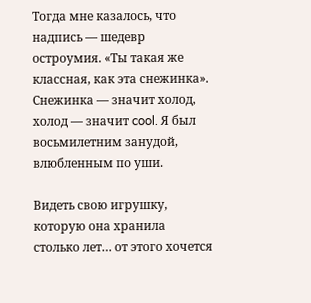Тогда мне казалось, что надпись — шедевр остроумия. «Ты такая же классная, как эта снежинка». Снежинка — значит холод, холод — значит cool. Я был восьмилетним занудой, влюбленным по уши.

Видеть свою игрушку, которую она хранила столько лет… от этого хочется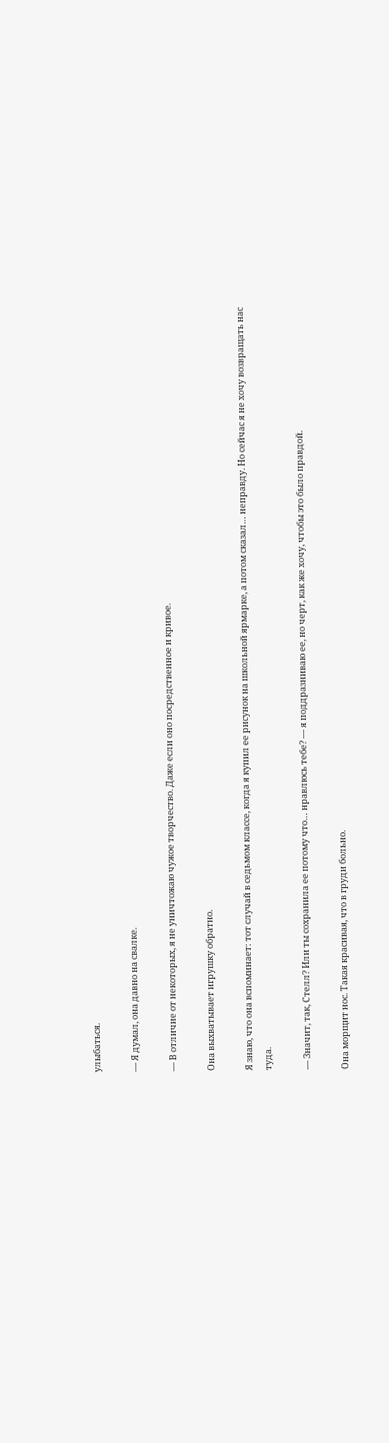улыбаться.

— Я думал, она давно на свалке.

— В отличие от некоторых, я не уничтожаю чужое творчество. Даже если оно посредственное и кривое.

Она выхватывает игрушку обратно.

Я знаю, что она вспоминает: тот случай в седьмом классе, когда я купил ее рисунок на школьной ярмарке, а потом сказал… неправду. Но сейчас я не хочу возвращать нас туда.

— Значит, так, Стелл? Или ты сохранила ее потому что… нравлюсь тебе? — я поддразниваю ее, но черт, как же хочу, чтобы это было правдой.

Она морщит нос. Такая красивая, что в груди больно.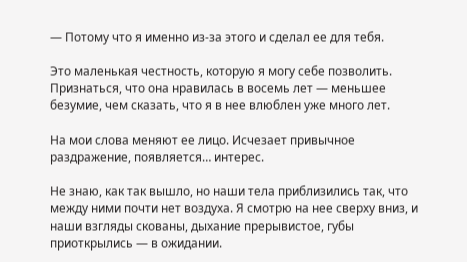— Потому что я именно из-за этого и сделал ее для тебя.

Это маленькая честность, которую я могу себе позволить. Признаться, что она нравилась в восемь лет — меньшее безумие, чем сказать, что я в нее влюблен уже много лет.

На мои слова меняют ее лицо. Исчезает привычное раздражение, появляется… интерес.

Не знаю, как так вышло, но наши тела приблизились так, что между ними почти нет воздуха. Я смотрю на нее сверху вниз, и наши взгляды скованы, дыхание прерывистое, губы приоткрылись — в ожидании.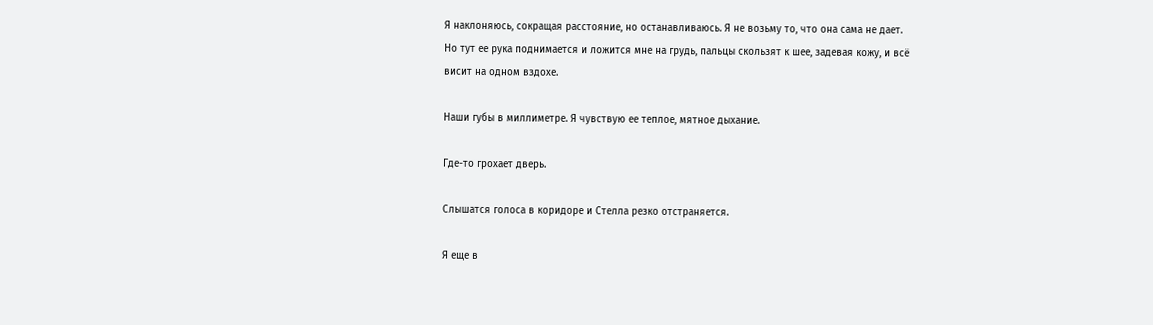Я наклоняюсь, сокращая расстояние, но останавливаюсь. Я не возьму то, что она сама не дает. Но тут ее рука поднимается и ложится мне на грудь, пальцы скользят к шее, задевая кожу, и всё висит на одном вздохе.

Наши губы в миллиметре. Я чувствую ее теплое, мятное дыхание.

Где-то грохает дверь.

Слышатся голоса в коридоре и Стелла резко отстраняется.

Я еще в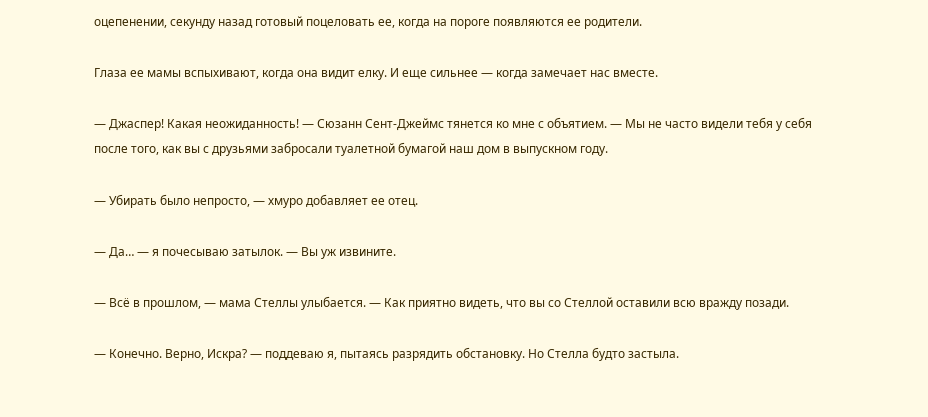оцепенении, секунду назад готовый поцеловать ее, когда на пороге появляются ее родители.

Глаза ее мамы вспыхивают, когда она видит елку. И еще сильнее — когда замечает нас вместе.

— Джаспер! Какая неожиданность! — Сюзанн Сент-Джеймс тянется ко мне с объятием. — Мы не часто видели тебя у себя после того, как вы с друзьями забросали туалетной бумагой наш дом в выпускном году.

— Убирать было непросто, — хмуро добавляет ее отец.

— Да… — я почесываю затылок. — Вы уж извините.

— Всё в прошлом, — мама Стеллы улыбается. — Как приятно видеть, что вы со Стеллой оставили всю вражду позади.

— Конечно. Верно, Искра? — поддеваю я, пытаясь разрядить обстановку. Но Стелла будто застыла.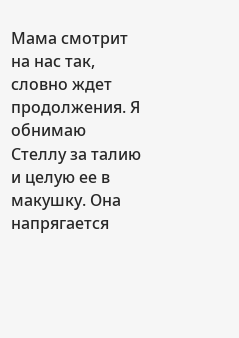Мама смотрит на нас так, словно ждет продолжения. Я обнимаю Стеллу за талию и целую ее в макушку. Она напрягается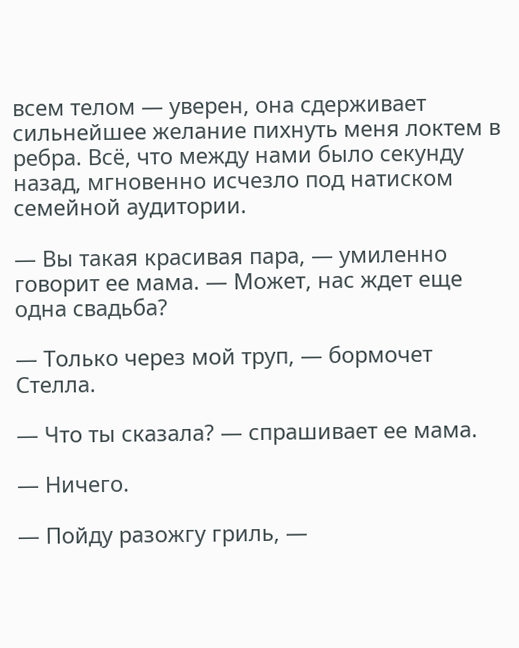всем телом — уверен, она сдерживает сильнейшее желание пихнуть меня локтем в ребра. Всё, что между нами было секунду назад, мгновенно исчезло под натиском семейной аудитории.

— Вы такая красивая пара, — умиленно говорит ее мама. — Может, нас ждет еще одна свадьба?

— Только через мой труп, — бормочет Стелла.

— Что ты сказала? — спрашивает ее мама.

— Ничего.

— Пойду разожгу гриль, —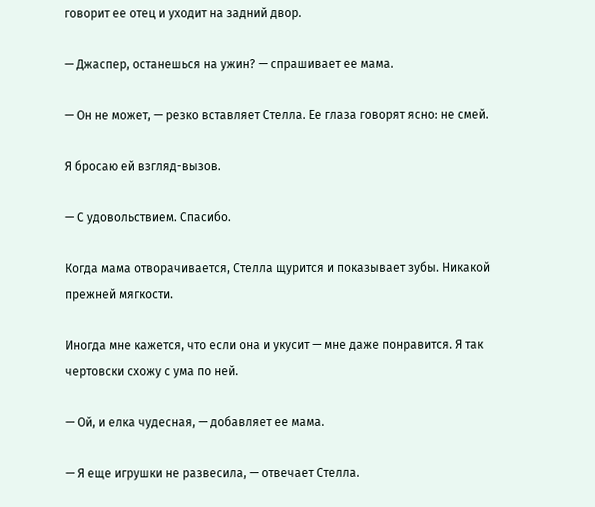говорит ее отец и уходит на задний двор.

— Джаспер, останешься на ужин? — спрашивает ее мама.

— Он не может, — резко вставляет Стелла. Ее глаза говорят ясно: не смей.

Я бросаю ей взгляд-вызов.

— С удовольствием. Спасибо.

Когда мама отворачивается, Стелла щурится и показывает зубы. Никакой прежней мягкости.

Иногда мне кажется, что если она и укусит — мне даже понравится. Я так чертовски схожу с ума по ней.

— Ой, и елка чудесная, — добавляет ее мама.

— Я еще игрушки не развесила, — отвечает Стелла.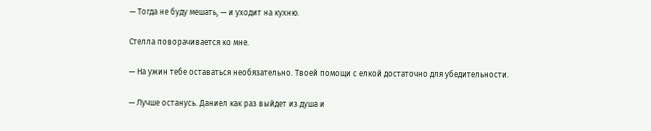— Тогда не буду мешать, — и уходит на кухню.

Стелла поворачивается ко мне.

— На ужин тебе оставаться необязательно. Твоей помощи с елкой достаточно для убедительности.

— Лучше останусь. Даниел как раз выйдет из душа и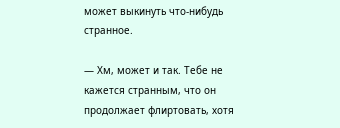может выкинуть что-нибудь странное.

— Хм, может и так. Тебе не кажется странным, что он продолжает флиртовать, хотя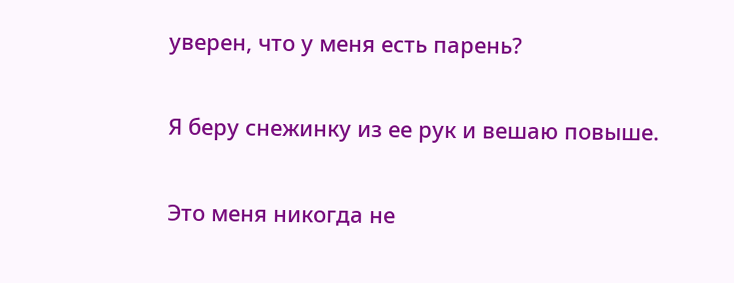уверен, что у меня есть парень?

Я беру снежинку из ее рук и вешаю повыше.

Это меня никогда не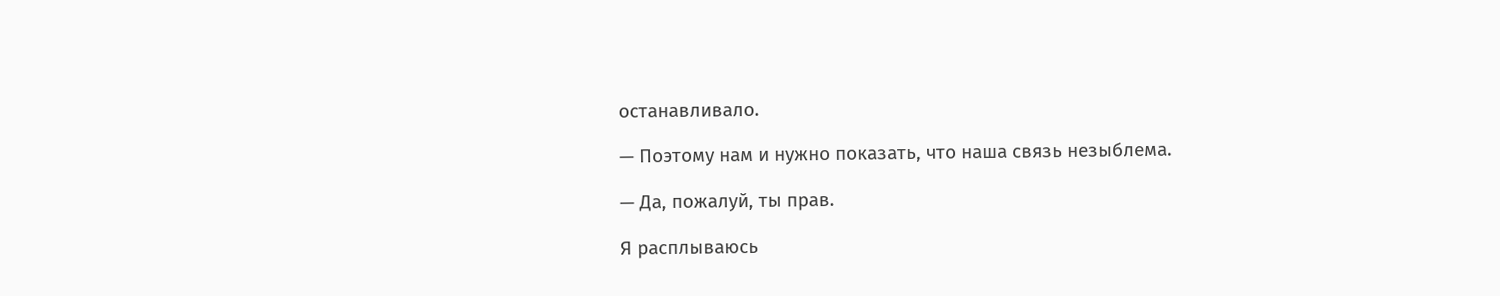останавливало.

— Поэтому нам и нужно показать, что наша связь незыблема.

— Да, пожалуй, ты прав.

Я расплываюсь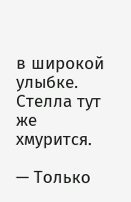в широкой улыбке. Стелла тут же хмурится.

— Только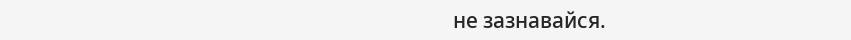не зазнавайся.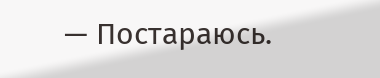— Постараюсь.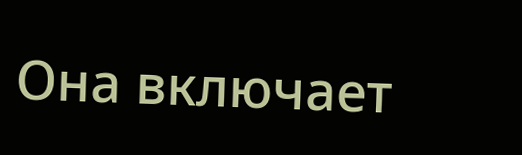Она включает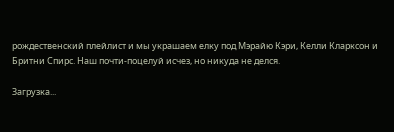рождественский плейлист и мы украшаем елку под Мэрайю Кэри, Келли Кларксон и Бритни Спирс. Наш почти-поцелуй исчез, но никуда не делся.

Загрузка...